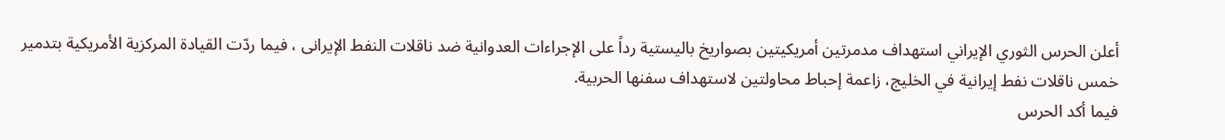أعلن الحرس الثوري الإيراني استهداف مدمرتين أمريكيتين بصواريخ باليستية رداً على الإجراءات العدوانية ضد ناقلات النفط الإيرانى ، فيما ردّت القيادة المركزية الأمريكية بتدمير خمس ناقلات نفط إيرانية في الخليج، زاعمة إحباط محاولتين لاستهداف سفنها الحربية.
فيما أكد الحرس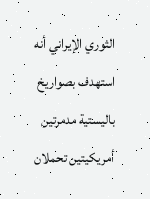الثوري الإيراني أنه استهدف بصواريخ باليستية مدمرتين أمريكيتين تحملان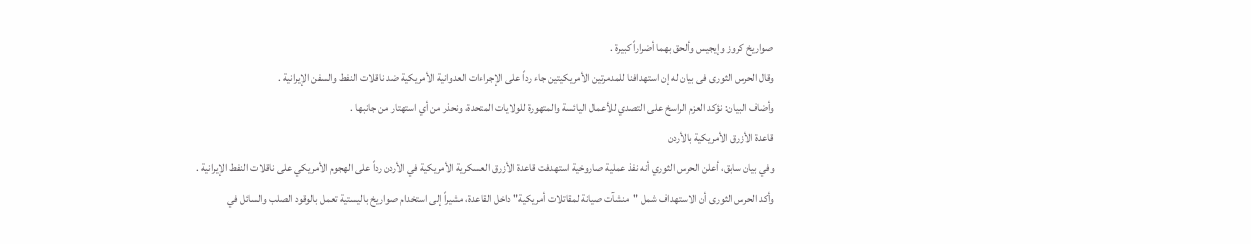صواريخ كروز وإيجيس وألحق بهما أضراراً كبيرة .
وقال الحرس الثورى فى بيان له إن استهدافنا للمدمرتين الأمريكيتين جاء رداً على الإجراءات العدوانية الأمريكية ضد ناقلات النفط والسفن الإيرانية .
وأضاف البيان: نؤكد العزم الراسخ على التصدي للأعمال اليائسة والمتهورة للولايات المتحدة، ونحذر من أي استهتار من جانبها .
قاعدة الأزرق الأمريكية بالأردن
وفي بيان سابق، أعلن الحرس الثوري أنه نفذ عملية صاروخية استهدفت قاعدة الأزرق العسكرية الأمريكية في الأردن رداً على الهجوم الأمريكي على ناقلات النفط الإيرانية .
وأكد الحرس الثورى أن الاستهداف شمل "منشآت صيانة لمقاتلات أمريكية" داخل القاعدة، مشيراً إلى استخدام صواريخ باليستية تعمل بالوقود الصلب والسائل في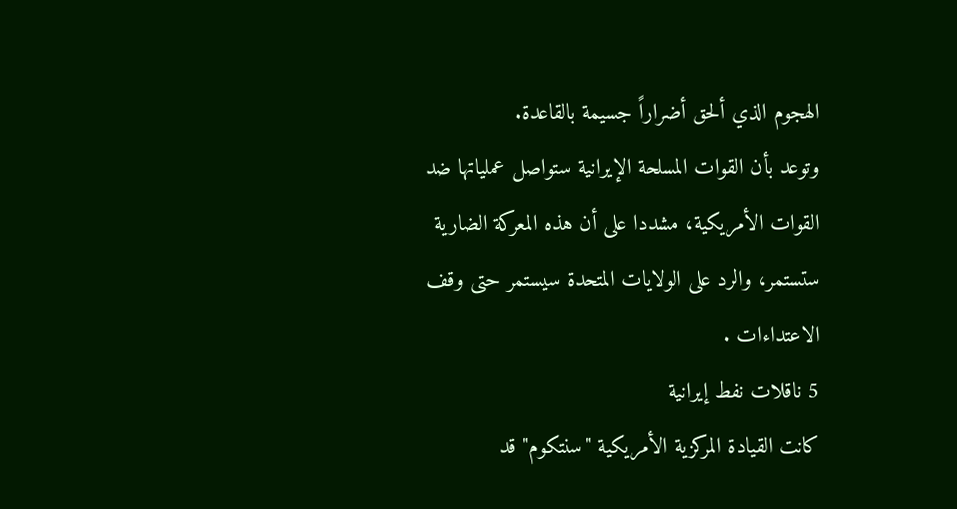الهجوم الذي ألحق أضراراً جسيمة بالقاعدة.
وتوعد بأن القوات المسلحة الإيرانية ستواصل عملياتها ضد القوات الأمريكية، مشددا على أن هذه المعركة الضارية ستستمر، والرد على الولايات المتحدة سيستمر حتى وقف الاعتداءات .
5 ناقلات نفط إيرانية
كانت القيادة المركزية الأمريكية "سنتكوم" قد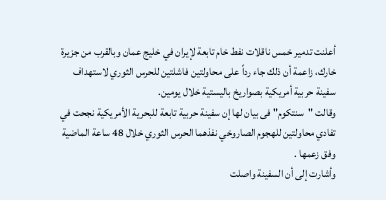أعلنت تدمير خمس ناقلات نفط خام تابعة لإيران في خليج عمان وبالقرب من جزيرة خارك، زاعمة أن ذلك جاء رداً على محاولتين فاشلتين للحرس الثوري لاستهداف سفينة حربية أمريكية بصواريخ باليستية خلال يومين.
وقالت "سنتكوم" فى بيان لها إن سفينة حربية تابعة للبحرية الأمريكية نجحت في تفادي محاولتين للهجوم الصاروخي نفذهما الحرس الثوري خلال 48 ساعة الماضية وفق زعمها .
وأشارت إلى أن السفينة واصلت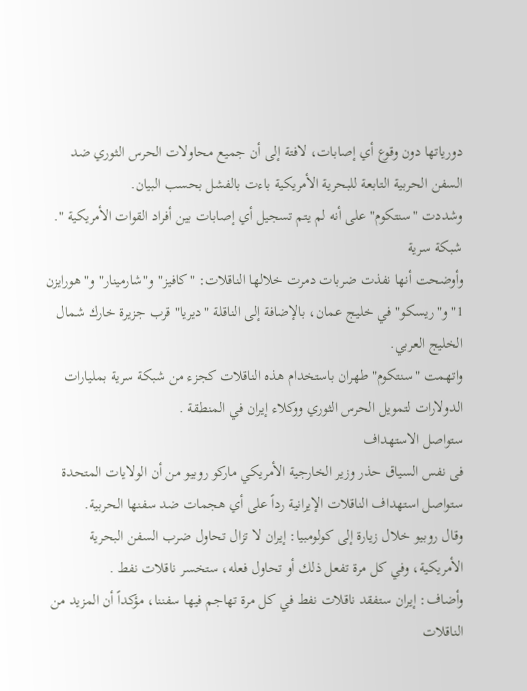دورياتها دون وقوع أي إصابات، لافتة إلى أن جميع محاولات الحرس الثوري ضد السفن الحربية التابعة للبحرية الأمريكية باءت بالفشل بحسب البيان.
وشددت "سنتكوم" على أنه لم يتم تسجيل أي إصابات بين أفراد القوات الأمريكية ".
شبكة سرية
وأوضحت أنها نفذت ضربات دمرت خلالها الناقلات: "كافيز" و"شارمينار" و"هورايزن 1" و"ريسكو" في خليج عمان، بالإضافة إلى الناقلة "ديريا" قرب جزيرة خارك شمال الخليج العربي.
واتهمت "سنتكوم" طهران باستخدام هذه الناقلات كجزء من شبكة سرية بمليارات الدولارات لتمويل الحرس الثوري ووكلاء إيران في المنطقة .
ستواصل الاستهداف
فى نفس السياق حذر وزير الخارجية الأمريكي ماركو روبيو من أن الولايات المتحدة ستواصل استهداف الناقلات الإيرانية رداً على أي هجمات ضد سفنها الحربية.
وقال روبيو خلال زيارة إلى كولومبيا: إيران لا تزال تحاول ضرب السفن البحرية الأمريكية، وفي كل مرة تفعل ذلك أو تحاول فعله، ستخسر ناقلات نفط .
وأضاف: إيران ستفقد ناقلات نفط في كل مرة تهاجم فيها سفننا، مؤكداً أن المزيد من الناقلات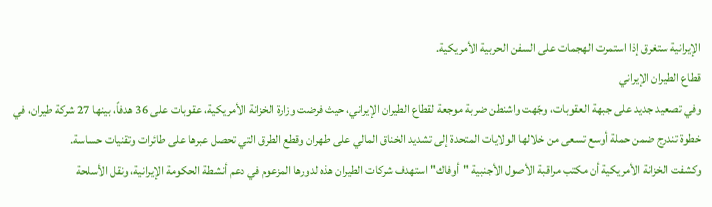الإيرانية ستغرق إذا استمرت الهجمات على السفن الحربية الأمريكية.
قطاع الطيران الإيراني
وفي تصعيد جديد على جبهة العقوبات، وجّهت واشنطن ضربة موجعة لقطاع الطيران الإيراني، حيث فرضت وزارة الخزانة الأمريكية، عقوبات على 36 هدفاً، بينها 27 شركة طيران، في خطوة تندرج ضمن حملة أوسع تسعى من خلالها الولايات المتحدة إلى تشديد الخناق المالي على طهران وقطع الطرق التي تحصل عبرها على طائرات وتقنيات حساسة.
وكشفت الخزانة الأمريكية أن مكتب مراقبة الأصول الأجنبية "أوفاك" استهدف شركات الطيران هذه لدورها المزعوم في دعم أنشطة الحكومة الإيرانية، ونقل الأسلحة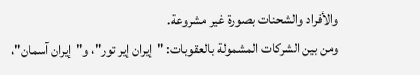والأفراد والشحنات بصورة غير مشروعة.
ومن بين الشركات المشمولة بالعقوبات: "إيران إير تور"، و"إيران آسمان"،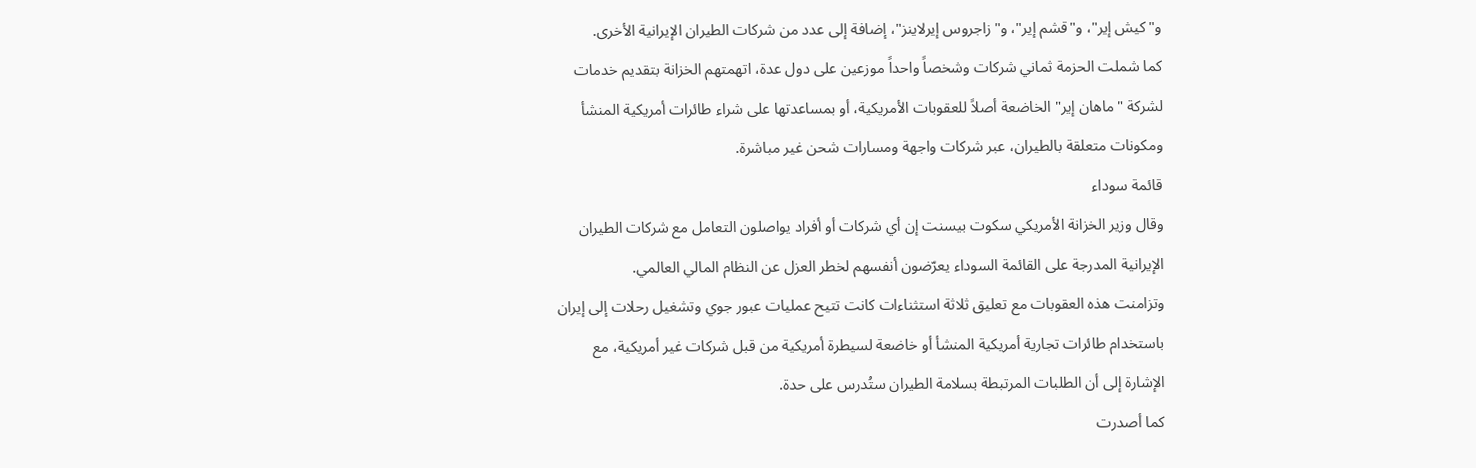و"كيش إير"، و"قشم إير"، و"زاجروس إيرلاينز"، إضافة إلى عدد من شركات الطيران الإيرانية الأخرى.
كما شملت الحزمة ثماني شركات وشخصاً واحداً موزعين على دول عدة، اتهمتهم الخزانة بتقديم خدمات لشركة "ماهان إير" الخاضعة أصلاً للعقوبات الأمريكية، أو بمساعدتها على شراء طائرات أمريكية المنشأ ومكونات متعلقة بالطيران، عبر شركات واجهة ومسارات شحن غير مباشرة.
قائمة سوداء
وقال وزير الخزانة الأمريكي سكوت بيسنت إن أي شركات أو أفراد يواصلون التعامل مع شركات الطيران الإيرانية المدرجة على القائمة السوداء يعرّضون أنفسهم لخطر العزل عن النظام المالي العالمي.
وتزامنت هذه العقوبات مع تعليق ثلاثة استثناءات كانت تتيح عمليات عبور جوي وتشغيل رحلات إلى إيران باستخدام طائرات تجارية أمريكية المنشأ أو خاضعة لسيطرة أمريكية من قبل شركات غير أمريكية، مع الإشارة إلى أن الطلبات المرتبطة بسلامة الطيران ستُدرس على حدة.
كما أصدرت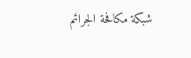شبكة مكافحة الجرائم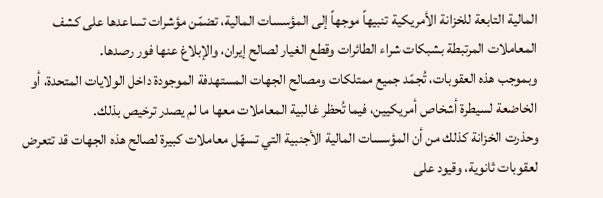المالية التابعة للخزانة الأمريكية تنبيهاً موجهاً إلى المؤسسات المالية، تضمّن مؤشرات تساعدها على كشف المعاملات المرتبطة بشبكات شراء الطائرات وقطع الغيار لصالح إيران، والإبلاغ عنها فور رصدها.
وبموجب هذه العقوبات، تُجمّد جميع ممتلكات ومصالح الجهات المستهدفة الموجودة داخل الولايات المتحدة، أو الخاضعة لسيطرة أشخاص أمريكيين، فيما تُحظر غالبية المعاملات معها ما لم يصدر ترخيص بذلك.
وحذرت الخزانة كذلك من أن المؤسسات المالية الأجنبية التي تسهّل معاملات كبيرة لصالح هذه الجهات قد تتعرض لعقوبات ثانوية، وقيود على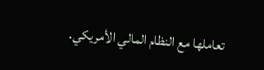تعاملها مع النظام المالي الأمريكي.